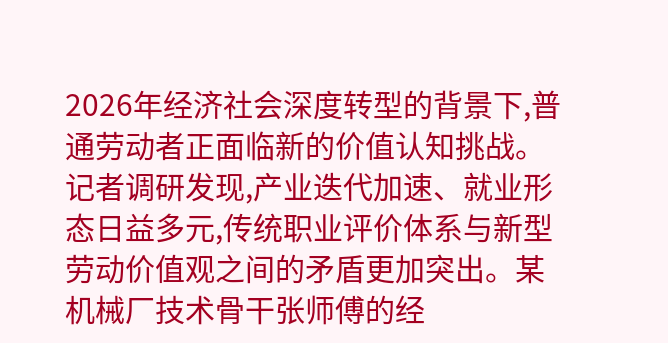2026年经济社会深度转型的背景下,普通劳动者正面临新的价值认知挑战。记者调研发现,产业迭代加速、就业形态日益多元,传统职业评价体系与新型劳动价值观之间的矛盾更加突出。某机械厂技术骨干张师傅的经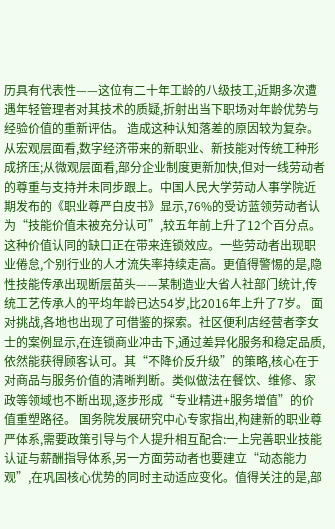历具有代表性——这位有二十年工龄的八级技工,近期多次遭遇年轻管理者对其技术的质疑,折射出当下职场对年龄优势与经验价值的重新评估。 造成这种认知落差的原因较为复杂。从宏观层面看,数字经济带来的新职业、新技能对传统工种形成挤压;从微观层面看,部分企业制度更新加快,但对一线劳动者的尊重与支持并未同步跟上。中国人民大学劳动人事学院近期发布的《职业尊严白皮书》显示,76%的受访蓝领劳动者认为“技能价值未被充分认可”,较五年前上升了12个百分点。 这种价值认同的缺口正在带来连锁效应。一些劳动者出现职业倦怠,个别行业的人才流失率持续走高。更值得警惕的是,隐性技能传承出现断层苗头——某制造业大省人社部门统计,传统工艺传承人的平均年龄已达54岁,比2016年上升了7岁。 面对挑战,各地也出现了可借鉴的探索。社区便利店经营者李女士的案例显示,在连锁商业冲击下,通过差异化服务和稳定品质,依然能获得顾客认可。其“不降价反升级”的策略,核心在于对商品与服务价值的清晰判断。类似做法在餐饮、维修、家政等领域也不断出现,逐步形成“专业精进+服务增值”的价值重塑路径。 国务院发展研究中心专家指出,构建新的职业尊严体系,需要政策引导与个人提升相互配合:一上完善职业技能认证与薪酬指导体系,另一方面劳动者也要建立“动态能力观”,在巩固核心优势的同时主动适应变化。值得关注的是,部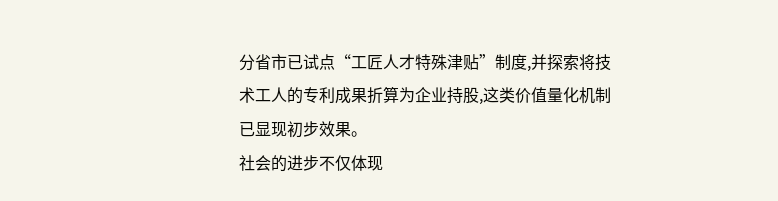分省市已试点“工匠人才特殊津贴”制度,并探索将技术工人的专利成果折算为企业持股,这类价值量化机制已显现初步效果。
社会的进步不仅体现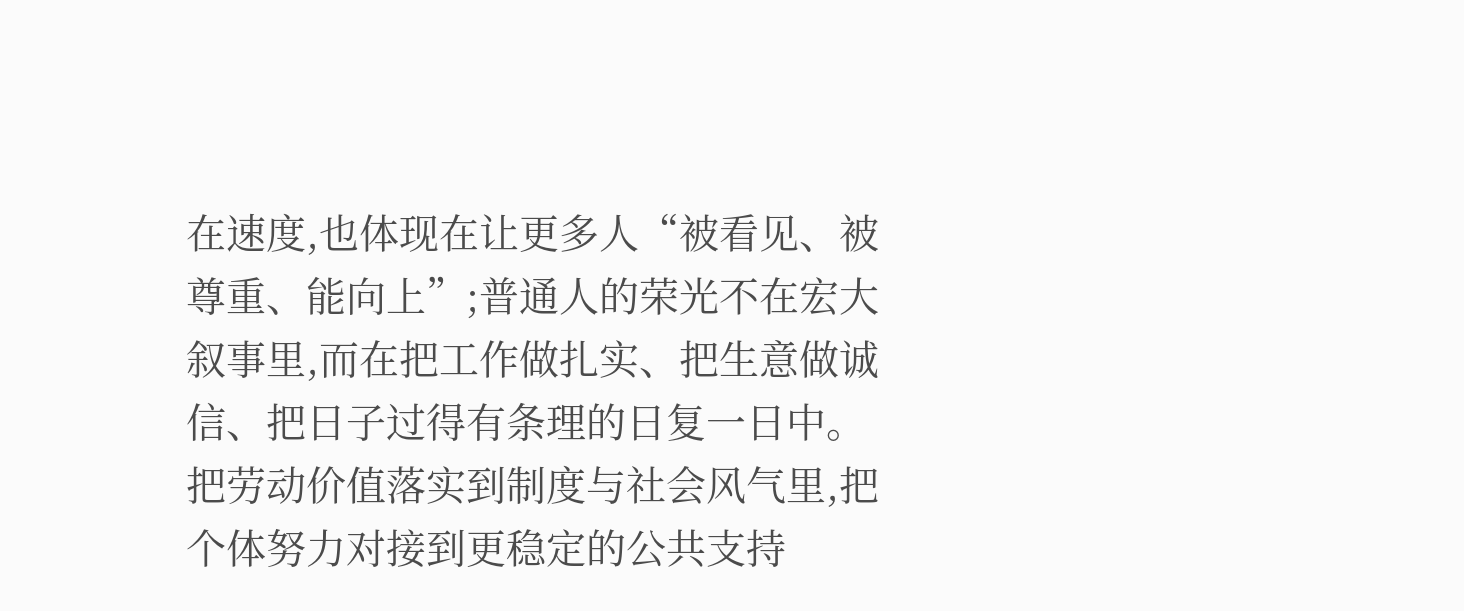在速度,也体现在让更多人“被看见、被尊重、能向上”;普通人的荣光不在宏大叙事里,而在把工作做扎实、把生意做诚信、把日子过得有条理的日复一日中。把劳动价值落实到制度与社会风气里,把个体努力对接到更稳定的公共支持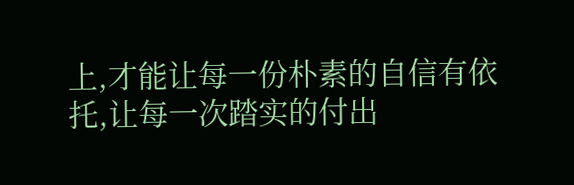上,才能让每一份朴素的自信有依托,让每一次踏实的付出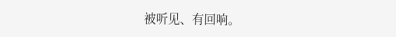被听见、有回响。